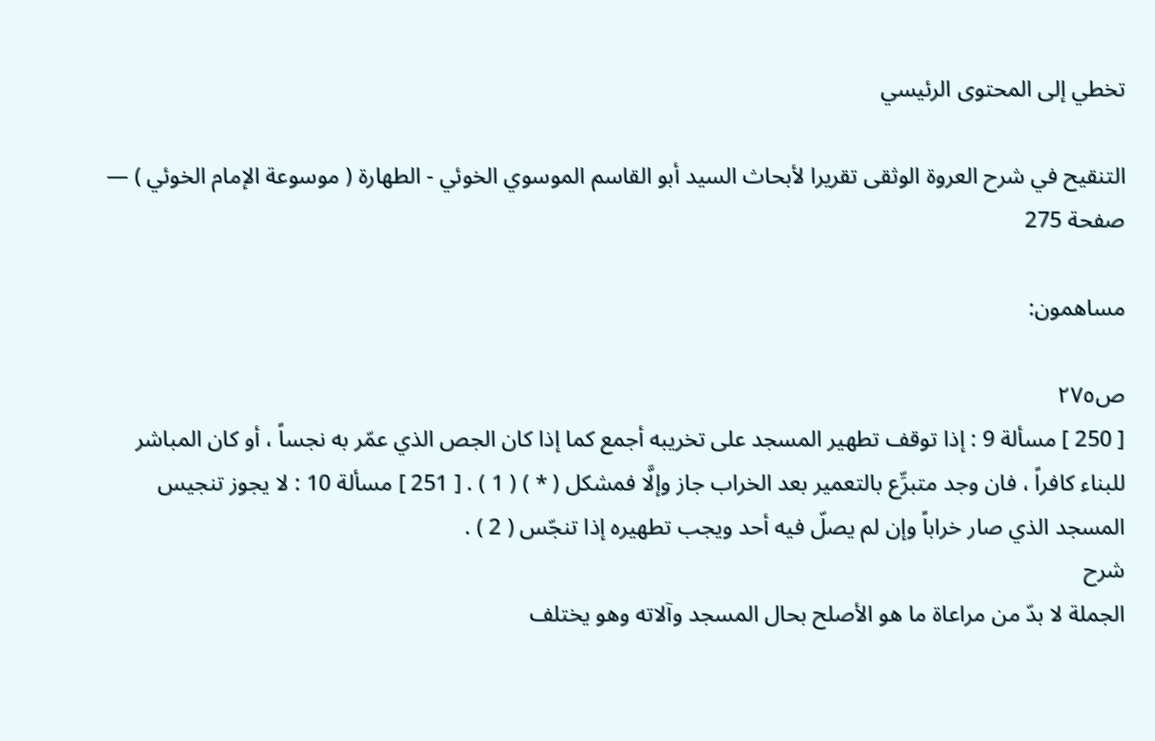تخطي إلى المحتوى الرئيسي

التنقيح في شرح العروة الوثقى تقريرا لأبحاث السيد أبو القاسم الموسوي الخوئي - الطهارة ( موسوعة الإمام الخوئي ) — صفحة 275

مساهمون:

ص٢٧٥
[ 250 ] مسألة 9 : إذا توقف تطهير المسجد على تخريبه أجمع كما إذا كان الجص الذي عمّر به نجساً ، أو كان المباشر للبناء كافراً ، فان وجد متبرِّع بالتعمير بعد الخراب جاز وإلَّا فمشكل ( * ) ( 1 ) . [ 251 ] مسألة 10 : لا يجوز تنجيس المسجد الذي صار خراباً وإن لم يصلّ فيه أحد ويجب تطهيره إذا تنجّس ( 2 ) .
شرح
الجملة لا بدّ من مراعاة ما هو الأصلح بحال المسجد وآلاته وهو يختلف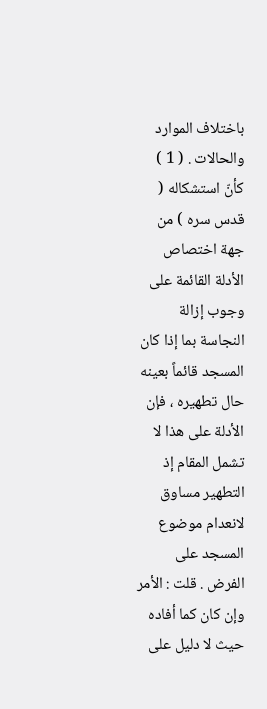باختلاف الموارد والحالات . ( 1 ) كأنّ استشكاله ( قدس سره ) من جهة اختصاص الأدلة القائمة على وجوب إزالة النجاسة بما إذا كان المسجد قائماً بعينه حال تطهيره ، فإن الأدلة على هذا لا تشمل المقام إذ التطهير مساوق لانعدام موضوع المسجد على الفرض . قلت : الأمر وإن كان كما أفاده حيث لا دليل على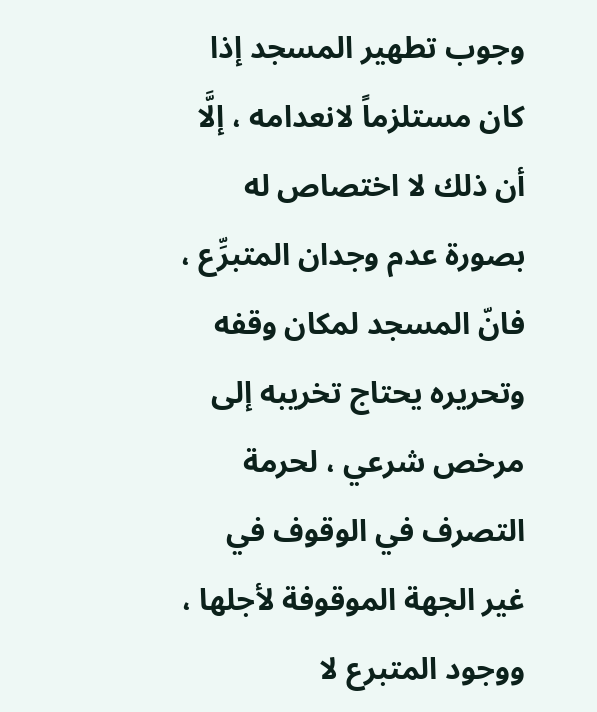وجوب تطهير المسجد إذا كان مستلزماً لانعدامه ، إلَّا أن ذلك لا اختصاص له بصورة عدم وجدان المتبرِّع ، فانّ المسجد لمكان وقفه وتحريره يحتاج تخريبه إلى مرخص شرعي ، لحرمة التصرف في الوقوف في غير الجهة الموقوفة لأجلها ، ووجود المتبرع لا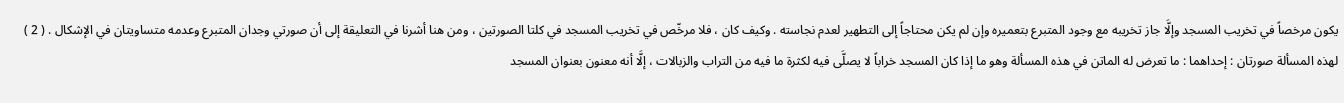يكون مرخصاً في تخريب المسجد وإلَّا جاز تخريبه مع وجود المتبرع بتعميره وإن لم يكن محتاجاً إلى التطهير لعدم نجاسته . وكيف كان ، فلا مرخّص في تخريب المسجد في كلتا الصورتين ، ومن هنا أشرنا في التعليقة إلى أن صورتي وجدان المتبرع وعدمه متساويتان في الإشكال . ( 2 ) لهذه المسألة صورتان : إحداهما : ما تعرض له الماتن في هذه المسألة وهو ما إذا كان المسجد خراباً لا يصلَّى فيه لكثرة ما فيه من التراب والزبالات ، إلَّا أنه معنون بعنوان المسجد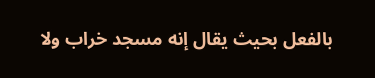بالفعل بحيث يقال إنه مسجد خراب ولا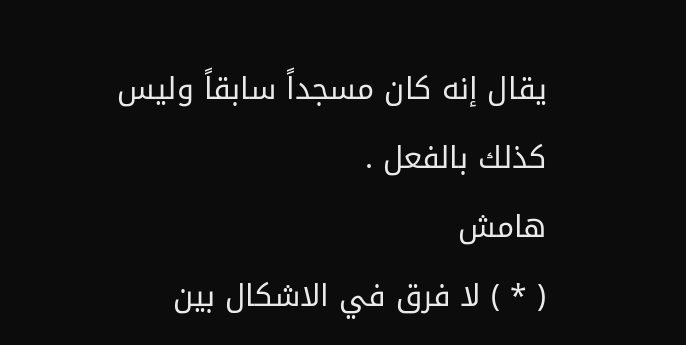يقال إنه كان مسجداً سابقاً وليس كذلك بالفعل .
هامش
( * ) لا فرق في الاشكال بين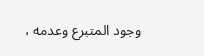وجود المتبرع وعدمه ،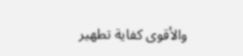والأقوى كفاية تطهير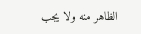الظاهر منه ولا يجب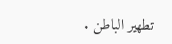تطهير الباطن .